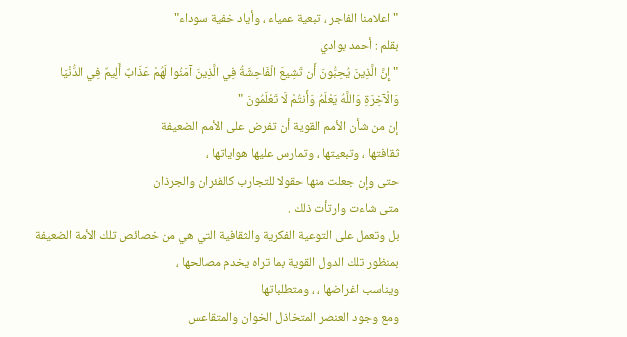" اعلامنا الفاجر ، تبعية عمياء ، وأياد خفية سوداء"
بقلم : أحمد بوادي
" إِنَّ الَّذِينَ يُحِبُّونَ أَن تَشِيعَ الْفَاحِشَةُ فِي الَّذِينَ آمَنُوا لَهُمْ عَذَابٌ أَلِيمٌ فِي الدُّنْيَا
وَالْآخِرَةِ وَاللَّهُ يَعْلَمُ وَأَنتُمْ لَا تَعْلَمُونَ "
إن من شأن الأمم القوية أن تفرض على الأمم الضعيفة
ثقافتها ، وتبعيتها ، وتمارس عليها هواياتها ،
حتى وإن جعلت منها حقولا للتجارب كالفئران والجرذان
متى شاءت وارتأت ذلك .
بل وتعمل على التوعية الفكرية والثقافية التي هي من خصائص تلك الأمة الضعيفة
بمنظور تلك الدول القوية بما تراه يخدم مصالحها ،
ويناسب اغراضها ، ، ومتطلباتها
ومع وجود العنصر المتخاذل الخوان والمتقاعس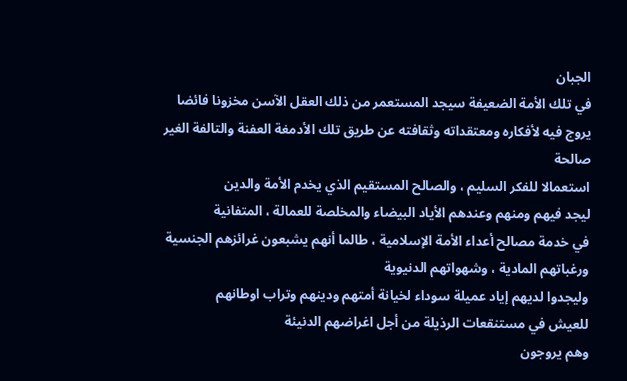الجبان
في تلك الأمة الضعيفة سيجد المستعمر من ذلك العقل الآسن مخزونا فائضا
يروج فيه لأفكاره ومعتقداته وثقافته عن طريق تلك الأدمغة العفنة والتالفة الغير صالحة
استعمالا للفكر السليم ، والصالح المستقيم الذي يخدم الأمة والدين
ليجد فيهم ومنهم وعندهم الأياد البيضاء والمخلصة للعمالة ، المتفانية
في خدمة مصالح أعداء الأمة الإسلامية ، طالما أنهم يشبعون غرائزهم الجنسية
ورغباتهم المادية ، وشهواتهم الدنيوية
وليجدوا لديهم إياد عميلة سوداء لخيانة أمتهم ودينهم وتراب اوطانهم
للعيش في مستنقعات الرذيلة من أجل اغراضهم الدنيئة
وهم يروجون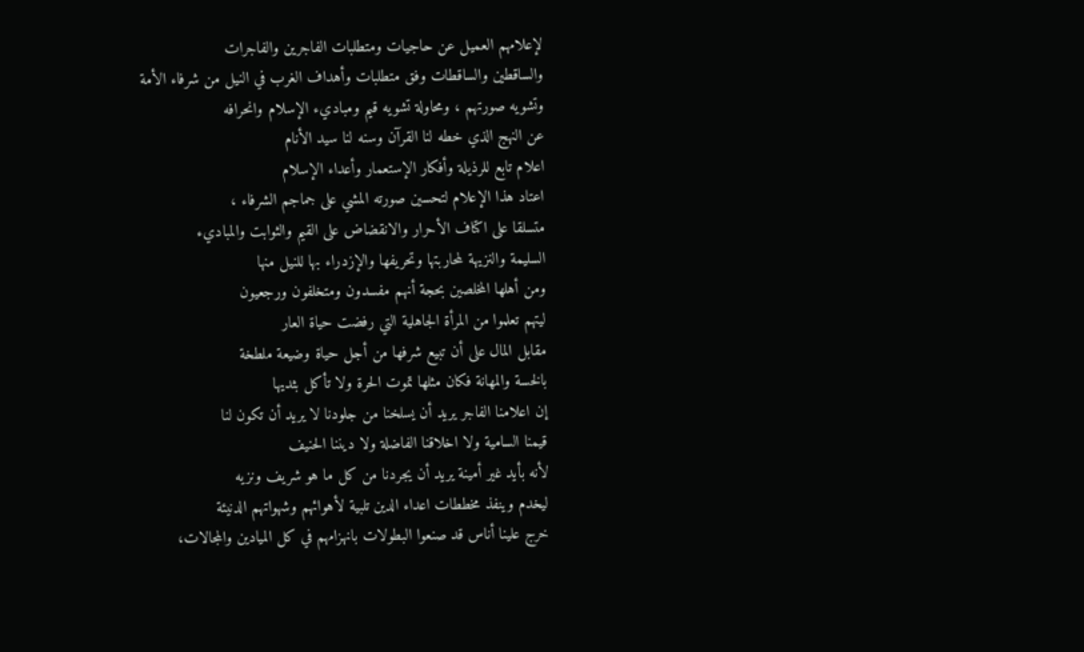لإعلامهم العميل عن حاجيات ومتطلبات الفاجرين والفاجرات
والساقطين والساقطات وفق متطلبات وأهداف الغرب في النيل من شرفاء الأمة
وتشويه صورتهم ، ومحاولة تشويه قيم ومباديء الإسلام وانحرافه
عن النهج الذي خطه لنا القرآن وسنه لنا سيد الأنام
اعلام تابع للرذيلة وأفكار الإستعمار وأعداء الإسلام
اعتاد هذا الإعلام لتحسين صورته المشي على جماجم الشرفاء ،
متسلقا على اكتاف الأحرار والانقضاض على القيم والثوابت والمباديء
السليمة والنزيهة لمحاربتها وتحريفها والإزدراء بها للنيل منها
ومن أهلها المخلصين بحجة أنهم مفسدون ومتخلفون ورجعيون
ليتهم تعلموا من المرأة الجاهلية التي رفضت حياة العار
مقابل المال على أن تبيع شرفها من أجل حياة وضيعة ملطخة
بالخسة والمهانة فكان مثلها تموت الحرة ولا تأكل بثديها
إن اعلامنا الفاجر يريد أن يسلخنا من جلودنا لا يريد أن تكون لنا
قيمنا السامية ولا اخلاقنا الفاضلة ولا ديننا الحنيف
لأنه بأيد غير أمينة يريد أن يجردنا من كل ما هو شريف ونزيه
ليخدم وينفذ مخططات اعداء الدين تلبية لأهوائهم وشهواتهم الدنيئة
خرج علينا أناس قد صنعوا البطولات بانهزامهم في كل الميادين والمجالات،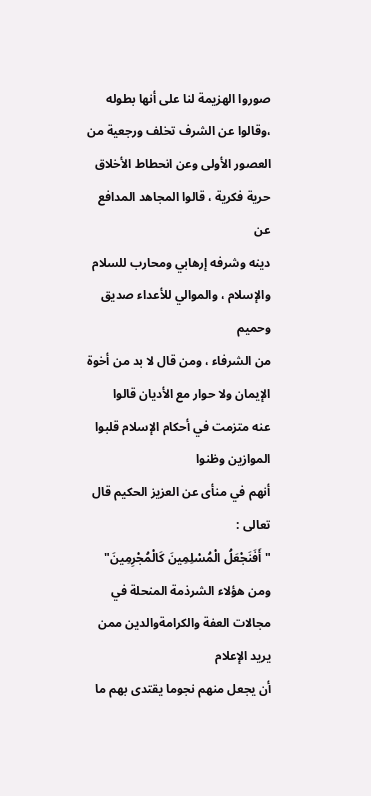صوروا الهزيمة لنا على أنها بطوله ،وقالوا عن الشرف تخلف ورجعية من
العصور الأولى وعن انحطاط الأخلاق حرية فكرية ، قالوا المجاهد المدافع عن
دينه وشرفه إرهابي ومحارب للسلام والإسلام ، والموالي للأعداء صديق وحميم
من الشرفاء ، ومن قال لا بد من أخوة الإيمان ولا حوار مع الأديان قالوا
عنه متزمت في أحكام الإسلام قلبوا الموازين وظنوا
أنهم في منأى عن العزيز الحكيم قال تعالى :
" أَفَنَجْعَلُ الْمُسْلِمِينَ كَالْمُجْرِمِينَ"
ومن هؤلاء الشرذمة المنحلة في مجالات العفة والكرامةوالدين ممن يريد الإعلام
أن يجعل منهم نجوما يقتدى بهم ما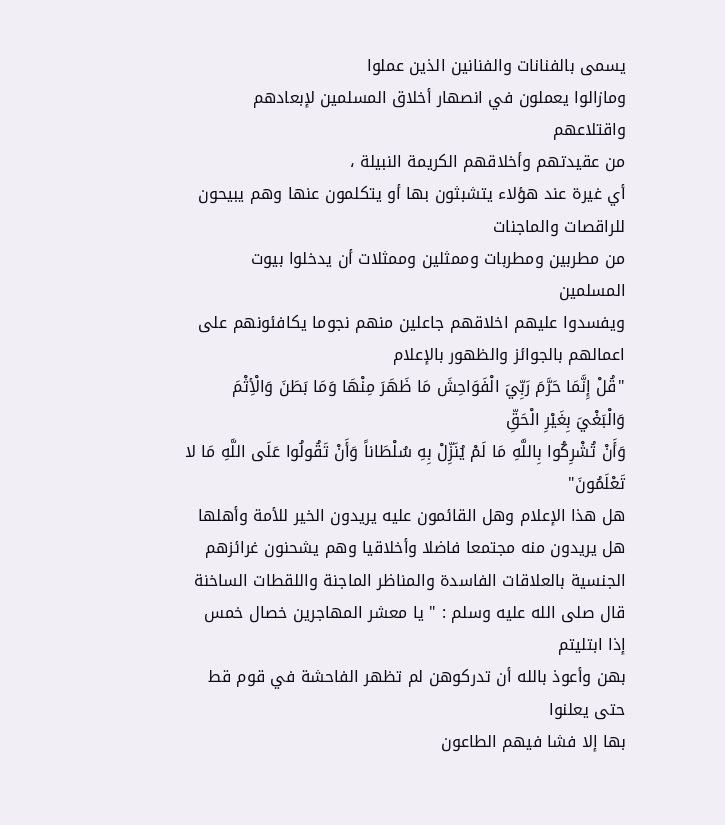يسمى بالفنانات والفنانين الذين عملوا
ومازالوا يعملون في انصهار أخلاق المسلمين لإبعادهم واقتلاعهم
من عقيدتهم وأخلاقهم الكريمة النبيلة ،
أي غيرة عند هؤلاء يتشبثون بها أو يتكلمون عنها وهم يبيحون للراقصات والماجنات
من مطربين ومطربات وممثلين وممثلات أن يدخلوا بيوت المسلمين
ويفسدوا عليهم اخلاقهم جاعلين منهم نجوما يكافئونهم على
اعمالهم بالجوائز والظهور بالإعلام
"قُلْ إِنَّمَا حَرَّمَ رَبِّيَ الْفَوَاحِشَ مَا ظَهَرَ مِنْهَا وَمَا بَطَنَ وَالْأِثْمَ وَالْبَغْيَ بِغَيْرِ الْحَقِّ
وَأَنْ تُشْرِكُوا بِاللَّهِ مَا لَمْ يُنَزِّلْ بِهِ سُلْطَاناً وَأَنْ تَقُولُوا عَلَى اللَّهِ مَا لا تَعْلَمُونَ"
هل هذا الإعلام وهل القائمون عليه يريدون الخير للأمة وأهلها
هل يريدون منه مجتمعا فاضلا وأخلاقيا وهم يشحنون غرائزهم
الجنسية بالعلاقات الفاسدة والمناظر الماجنة واللقطات الساخنة
قال صلى الله عليه وسلم : " يا معشر المهاجرين خصال خمس إذا ابتليتم
بهن وأعوذ بالله أن تدركوهن لم تظهر الفاحشة في قوم قط حتى يعلنوا
بها إلا فشا فيهم الطاعون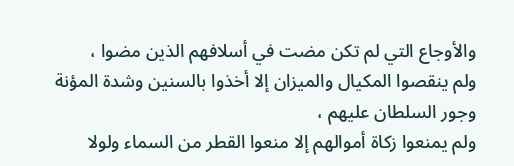والأوجاع التي لم تكن مضت في أسلافهم الذين مضوا ،
ولم ينقصوا المكيال والميزان إلا أخذوا بالسنين وشدة المؤنة وجور السلطان عليهم ،
ولم يمنعوا زكاة أموالهم إلا منعوا القطر من السماء ولولا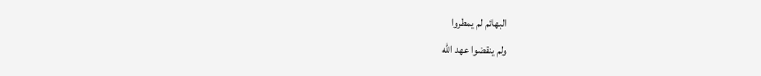البهائم لم يمطروا
ولم ينقضوا عهد الله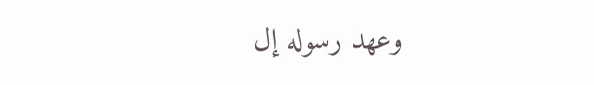وعهد رسوله إل